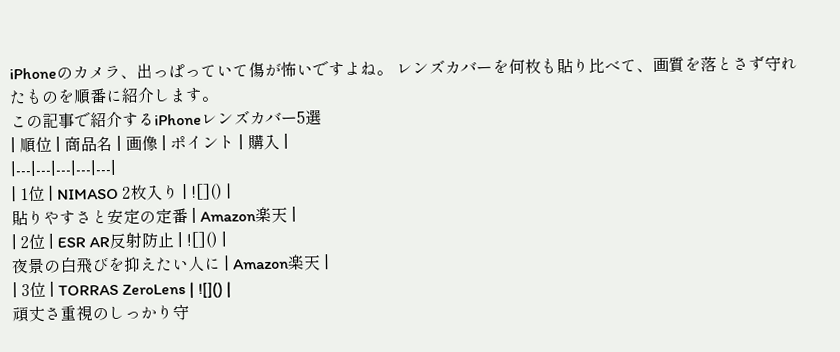iPhoneのカメラ、出っぱっていて傷が怖いですよね。 レンズカバーを何枚も貼り比べて、画質を落とさず守れたものを順番に紹介します。
この記事で紹介するiPhoneレンズカバー5選
| 順位 | 商品名 | 画像 | ポイント | 購入 |
|---|---|---|---|---|
| 1位 | NIMASO 2枚入り | ![]() |
貼りやすさと安定の定番 | Amazon楽天 |
| 2位 | ESR AR反射防止 | ![]() |
夜景の白飛びを抑えたい人に | Amazon楽天 |
| 3位 | TORRAS ZeroLens | ![]() |
頑丈さ重視のしっかり守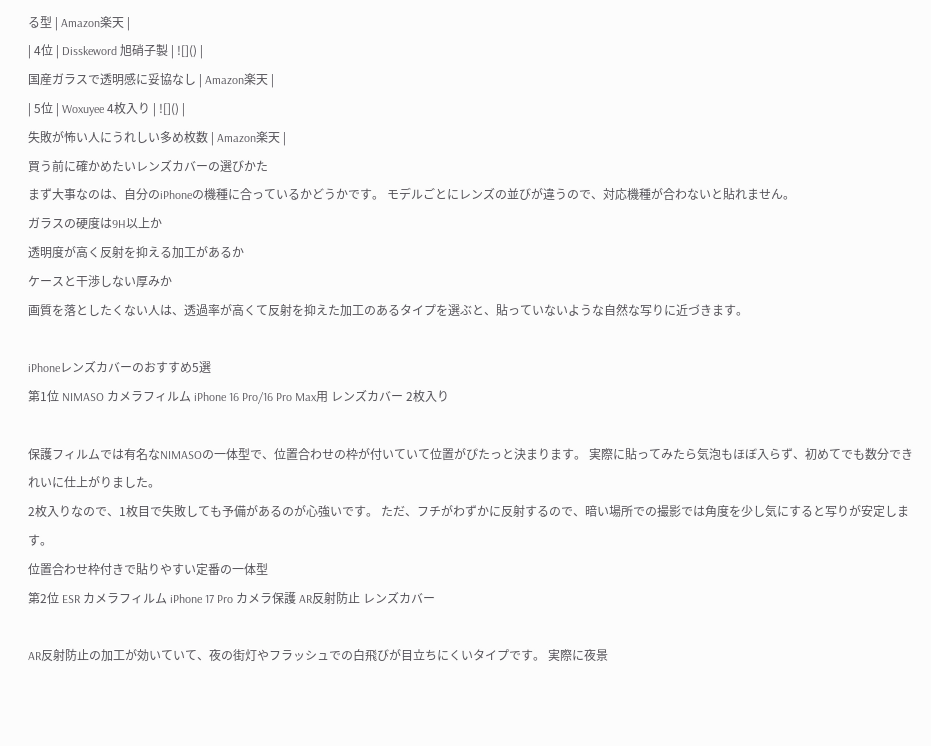る型 | Amazon楽天 |
| 4位 | Disskeword 旭硝子製 | ![]() |
国産ガラスで透明感に妥協なし | Amazon楽天 |
| 5位 | Woxuyee 4枚入り | ![]() |
失敗が怖い人にうれしい多め枚数 | Amazon楽天 |
買う前に確かめたいレンズカバーの選びかた
まず大事なのは、自分のiPhoneの機種に合っているかどうかです。 モデルごとにレンズの並びが違うので、対応機種が合わないと貼れません。
ガラスの硬度は9H以上か
透明度が高く反射を抑える加工があるか
ケースと干渉しない厚みか
画質を落としたくない人は、透過率が高くて反射を抑えた加工のあるタイプを選ぶと、貼っていないような自然な写りに近づきます。

iPhoneレンズカバーのおすすめ5選
第1位 NIMASO カメラフィルム iPhone 16 Pro/16 Pro Max用 レンズカバー 2枚入り

保護フィルムでは有名なNIMASOの一体型で、位置合わせの枠が付いていて位置がぴたっと決まります。 実際に貼ってみたら気泡もほぼ入らず、初めてでも数分できれいに仕上がりました。
2枚入りなので、1枚目で失敗しても予備があるのが心強いです。 ただ、フチがわずかに反射するので、暗い場所での撮影では角度を少し気にすると写りが安定します。
位置合わせ枠付きで貼りやすい定番の一体型
第2位 ESR カメラフィルム iPhone 17 Pro カメラ保護 AR反射防止 レンズカバー

AR反射防止の加工が効いていて、夜の街灯やフラッシュでの白飛びが目立ちにくいタイプです。 実際に夜景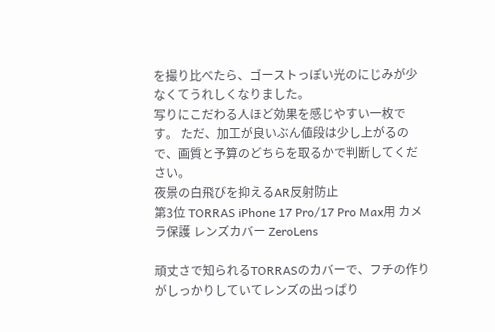を撮り比べたら、ゴーストっぽい光のにじみが少なくてうれしくなりました。
写りにこだわる人ほど効果を感じやすい一枚です。 ただ、加工が良いぶん値段は少し上がるので、画質と予算のどちらを取るかで判断してください。
夜景の白飛びを抑えるAR反射防止
第3位 TORRAS iPhone 17 Pro/17 Pro Max用 カメラ保護 レンズカバー ZeroLens

頑丈さで知られるTORRASのカバーで、フチの作りがしっかりしていてレンズの出っぱり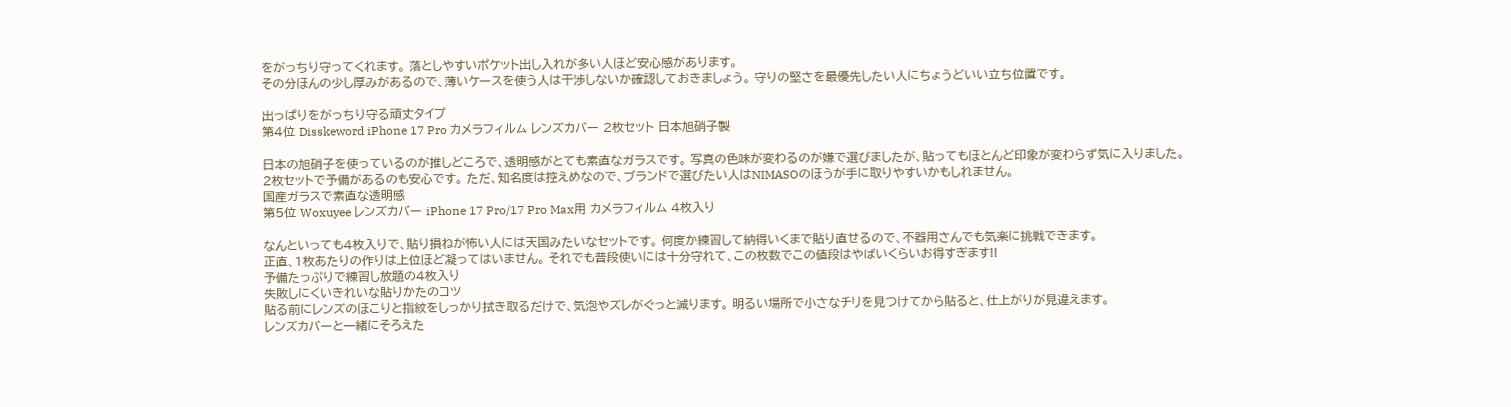をがっちり守ってくれます。 落としやすいポケット出し入れが多い人ほど安心感があります。
その分ほんの少し厚みがあるので、薄いケースを使う人は干渉しないか確認しておきましょう。 守りの堅さを最優先したい人にちょうどいい立ち位置です。

出っぱりをがっちり守る頑丈タイプ
第4位 Disskeword iPhone 17 Pro カメラフィルム レンズカバー 2枚セット 日本旭硝子製

日本の旭硝子を使っているのが推しどころで、透明感がとても素直なガラスです。 写真の色味が変わるのが嫌で選びましたが、貼ってもほとんど印象が変わらず気に入りました。
2枚セットで予備があるのも安心です。 ただ、知名度は控えめなので、ブランドで選びたい人はNIMASOのほうが手に取りやすいかもしれません。
国産ガラスで素直な透明感
第5位 Woxuyee レンズカバー iPhone 17 Pro/17 Pro Max用 カメラフィルム 4枚入り

なんといっても4枚入りで、貼り損ねが怖い人には天国みたいなセットです。 何度か練習して納得いくまで貼り直せるので、不器用さんでも気楽に挑戦できます。
正直、1枚あたりの作りは上位ほど凝ってはいません。 それでも普段使いには十分守れて、この枚数でこの値段はやばいくらいお得すぎます!!
予備たっぷりで練習し放題の4枚入り
失敗しにくいきれいな貼りかたのコツ
貼る前にレンズのほこりと指紋をしっかり拭き取るだけで、気泡やズレがぐっと減ります。 明るい場所で小さなチリを見つけてから貼ると、仕上がりが見違えます。
レンズカバーと一緒にそろえた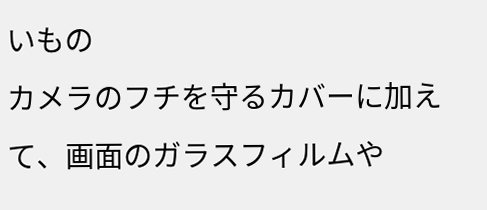いもの
カメラのフチを守るカバーに加えて、画面のガラスフィルムや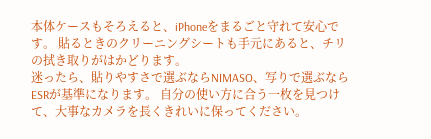本体ケースもそろえると、iPhoneをまるごと守れて安心です。 貼るときのクリーニングシートも手元にあると、チリの拭き取りがはかどります。
迷ったら、貼りやすさで選ぶならNIMASO、写りで選ぶならESRが基準になります。 自分の使い方に合う一枚を見つけて、大事なカメラを長くきれいに保ってください。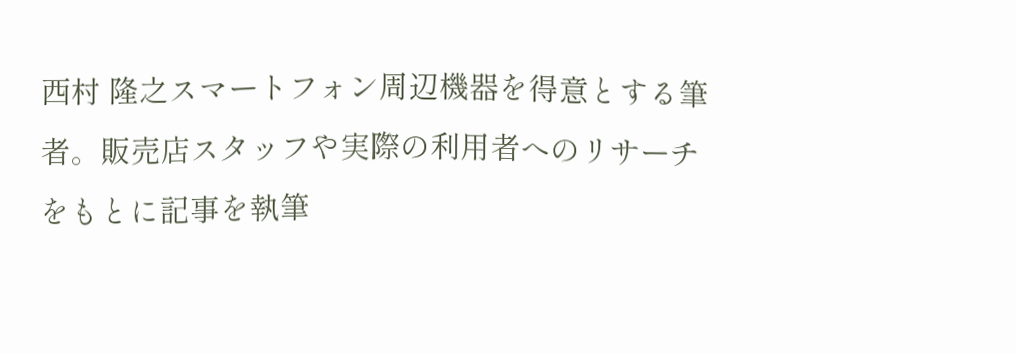西村 隆之スマートフォン周辺機器を得意とする筆者。販売店スタッフや実際の利用者へのリサーチをもとに記事を執筆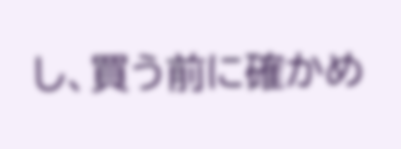し、買う前に確かめ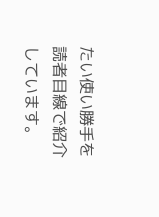たい使い勝手を読者目線で紹介しています。